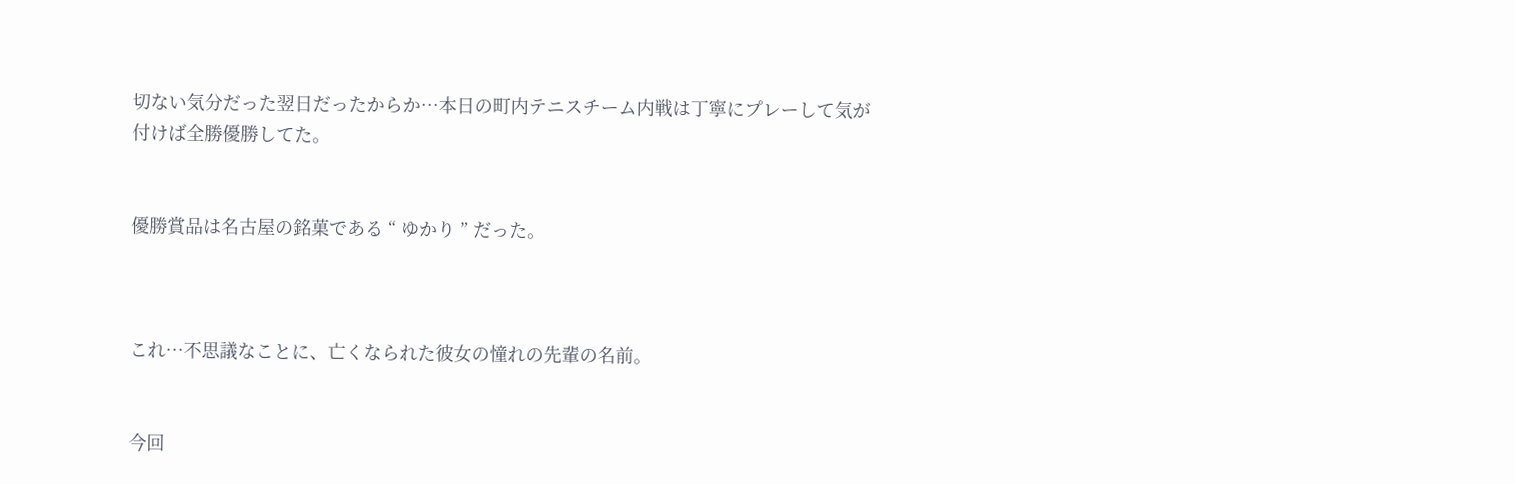切ない気分だった翌日だったからか…本日の町内テニスチーム内戦は丁寧にプレーして気が付けば全勝優勝してた。


優勝賞品は名古屋の銘菓である “ ゆかり ” だった。



これ…不思議なことに、亡くなられた彼女の憧れの先輩の名前。


今回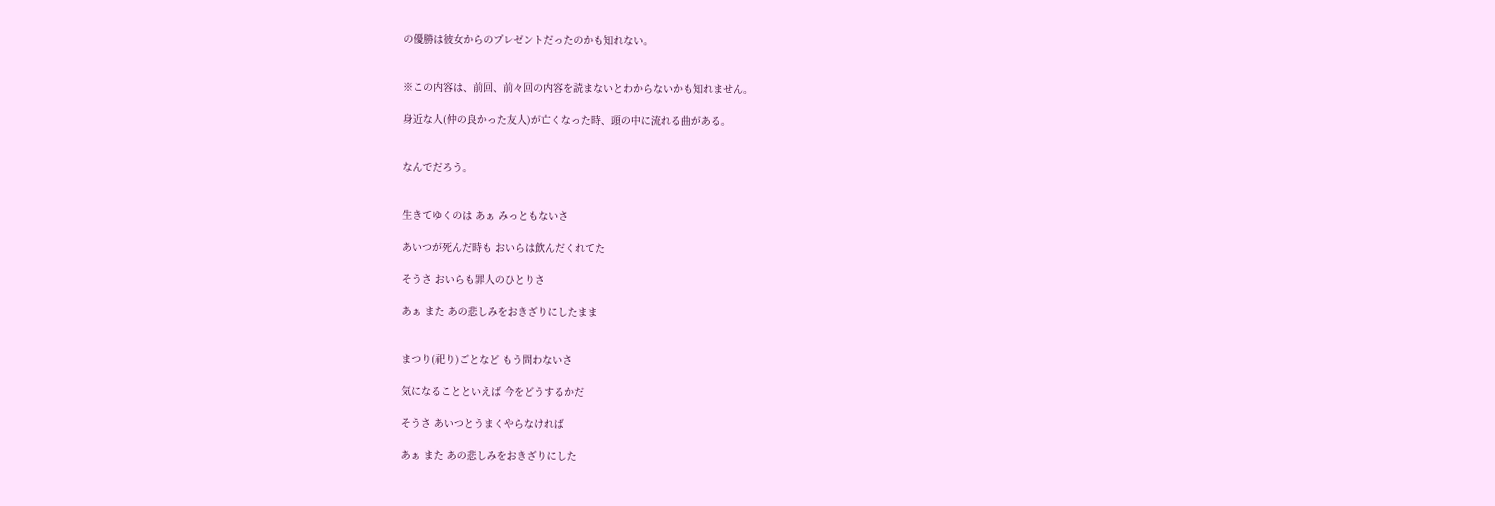の優勝は彼女からのプレゼントだったのかも知れない。


※この内容は、前回、前々回の内容を読まないとわからないかも知れません。

身近な人(仲の良かった友人)が亡くなった時、頭の中に流れる曲がある。


なんでだろう。


生きてゆくのは あぁ みっともないさ

あいつが死んだ時も おいらは飲んだくれてた

そうさ おいらも罪人のひとりさ

あぁ また あの悲しみをおきざりにしたまま


まつり(祀り)ごとなど もう問わないさ

気になることといえば 今をどうするかだ

そうさ あいつとうまくやらなければ

あぁ また あの悲しみをおきざりにした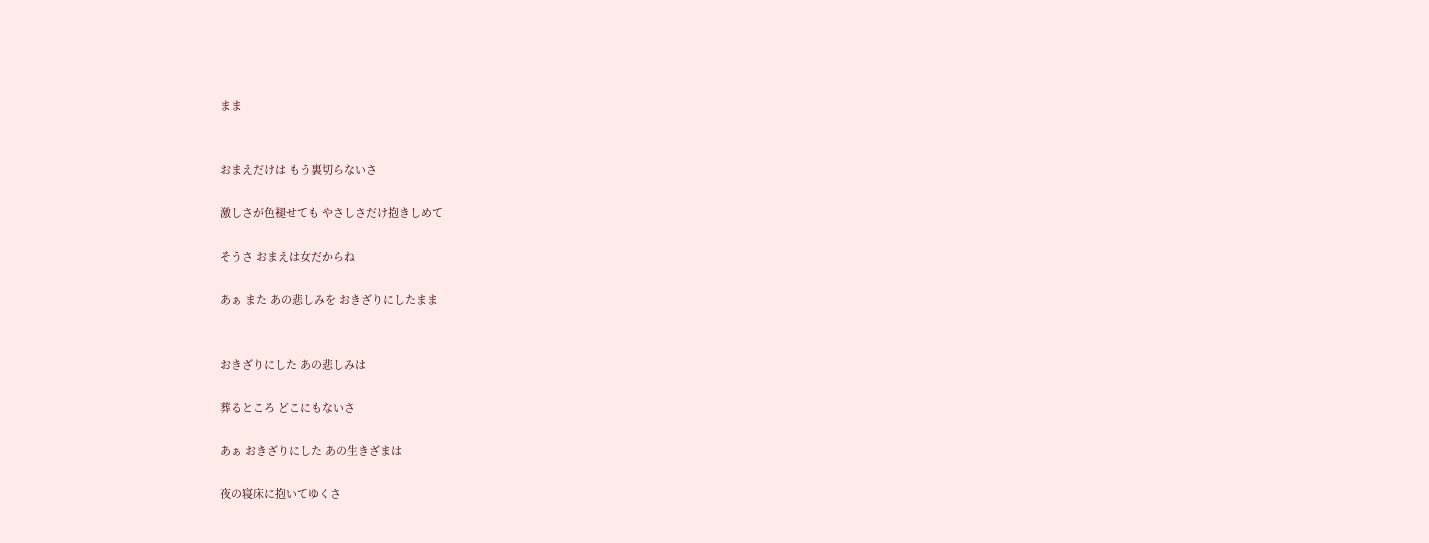まま


おまえだけは もう裏切らないさ

激しさが色褪せても やさしさだけ抱きしめて

そうさ おまえは女だからね

あぁ また あの悲しみを おきざりにしたまま


おきざりにした あの悲しみは

葬るところ どこにもないさ

あぁ おきざりにした あの生きざまは

夜の寝床に抱いてゆくさ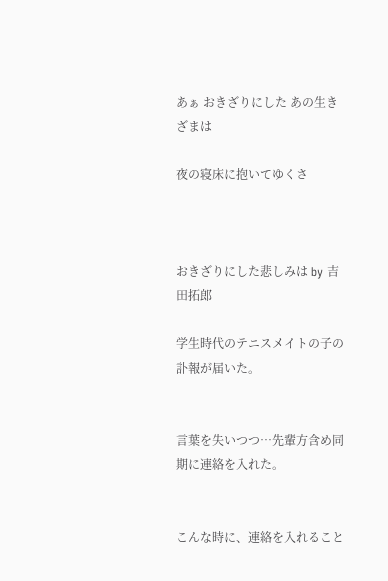あぁ おきざりにした あの生きざまは

夜の寝床に抱いてゆくさ



おきざりにした悲しみは by 吉田拓郎

学生時代のテニスメイトの子の訃報が届いた。


言葉を失いつつ…先輩方含め同期に連絡を入れた。


こんな時に、連絡を入れること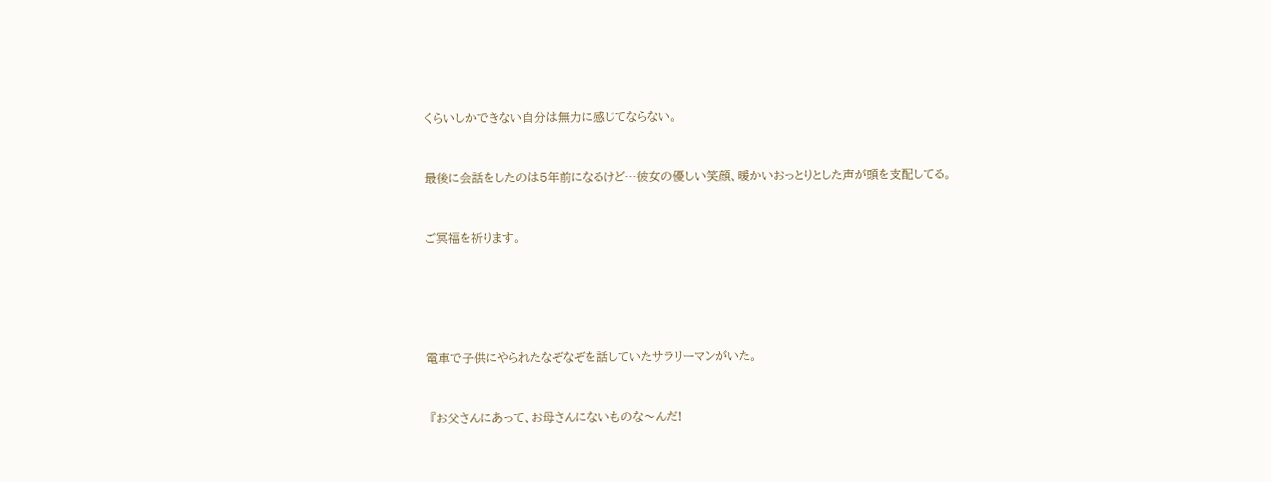くらいしかできない自分は無力に感じてならない。


最後に会話をしたのは5年前になるけど…彼女の優しい笑顔、暖かいおっとりとした声が頭を支配してる。


ご冥福を祈ります。





電車で子供にやられたなぞなぞを話していたサラリーマンがいた。


 『お父さんにあって、お母さんにないものな〜んだ!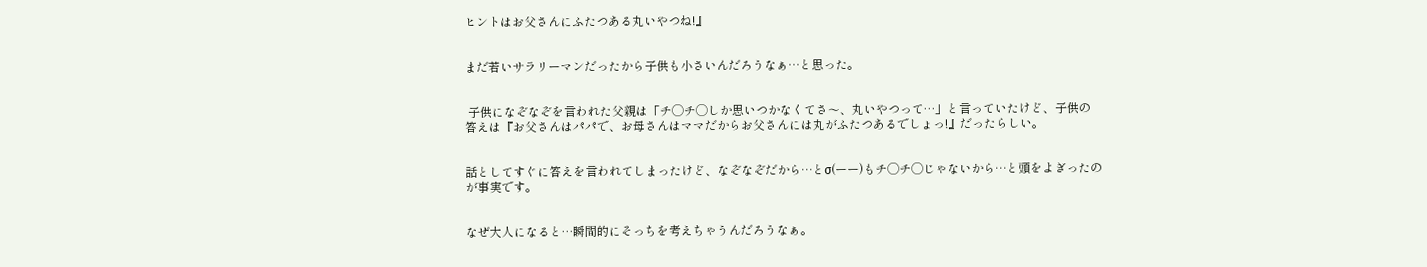ヒントはお父さんにふたつある丸いやつね!』


まだ若いサラリーマンだったから子供も小さいんだろうなぁ…と思った。


 子供になぞなぞを言われた父親は「チ◯チ◯しか思いつかなくてさ〜、丸いやつって…」と言っていたけど、子供の答えは『お父さんはパパで、お母さんはママだからお父さんには丸がふたつあるでしょっ!』だったらしい。


話としてすぐに答えを言われてしまったけど、なぞなぞだから…とσ(ーー)もチ◯チ◯じゃないから…と頭をよぎったのが事実です。


なぜ大人になると…瞬間的にそっちを考えちゃうんだろうなぁ。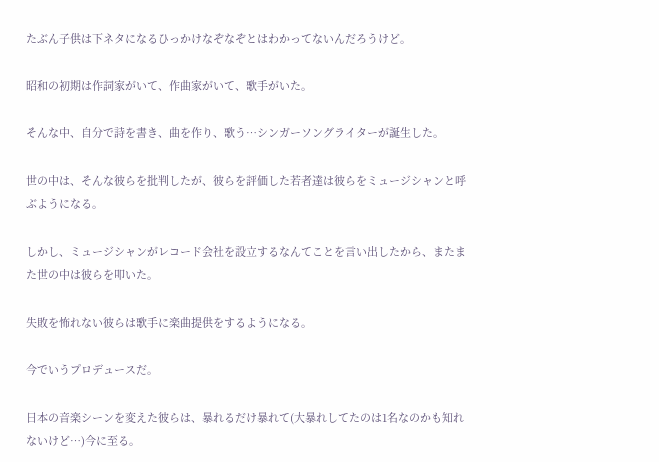たぶん子供は下ネタになるひっかけなぞなぞとはわかってないんだろうけど。

昭和の初期は作詞家がいて、作曲家がいて、歌手がいた。

そんな中、自分で詩を書き、曲を作り、歌う…シンガーソングライターが誕生した。

世の中は、そんな彼らを批判したが、彼らを評価した若者達は彼らをミュージシャンと呼ぶようになる。

しかし、ミュージシャンがレコード会社を設立するなんてことを言い出したから、またまた世の中は彼らを叩いた。

失敗を怖れない彼らは歌手に楽曲提供をするようになる。

今でいうプロデュースだ。

日本の音楽シーンを変えた彼らは、暴れるだけ暴れて(大暴れしてたのは1名なのかも知れないけど…)今に至る。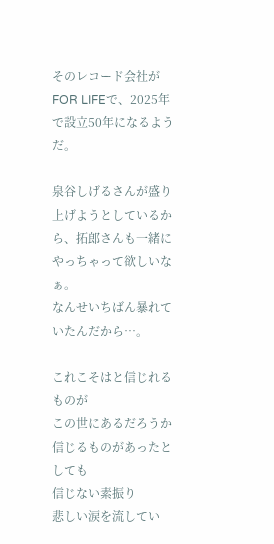そのレコード会社がFOR LIFEで、2025年で設立50年になるようだ。

泉谷しげるさんが盛り上げようとしているから、拓郎さんも一緒にやっちゃって欲しいなぁ。
なんせいちばん暴れていたんだから…。

これこそはと信じれるものが
この世にあるだろうか
信じるものがあったとしても
信じない素振り
悲しい涙を流してい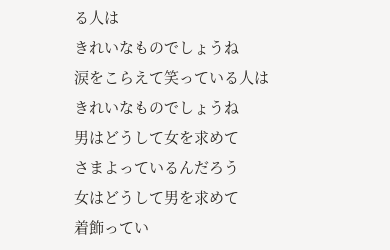る人は
きれいなものでしょうね
涙をこらえて笑っている人は
きれいなものでしょうね
男はどうして女を求めて
さまよっているんだろう
女はどうして男を求めて
着飾ってい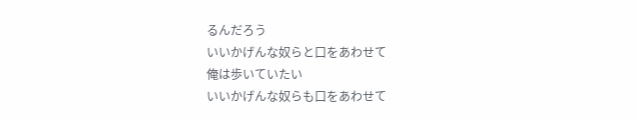るんだろう
いいかげんな奴らと口をあわせて
俺は歩いていたい
いいかげんな奴らも口をあわせて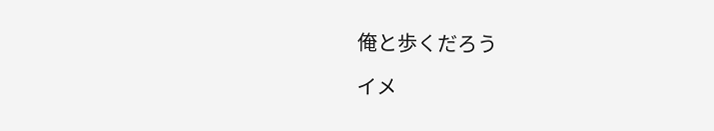俺と歩くだろう

イメ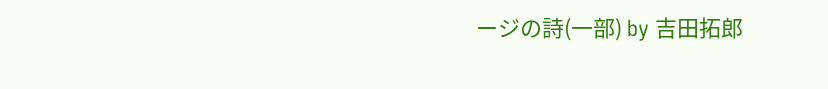ージの詩(一部) by 吉田拓郎